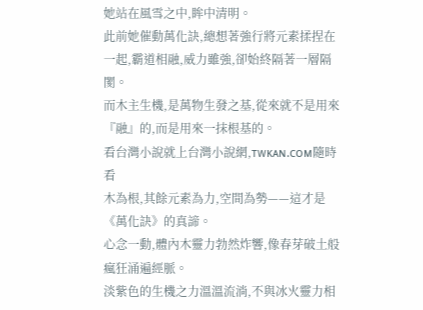她站在風雪之中,眸中清明。
此前她催動萬化訣,總想著強行將元素揉捏在一起,霸道相融,威力雖強,卻始終隔著一層隔閡。
而木主生機,是萬物生發之基,從來就不是用來『融』的,而是用來一抹根基的。
看台灣小說就上台灣小說網,ᴛᴡᴋᴀɴ.ᴄᴏᴍ隨時看
木為根,其餘元素為力,空間為勢——這才是《萬化訣》的真諦。
心念一動,體內木靈力勃然炸響,像春芽破土般瘋狂涌遍經脈。
淡紫色的生機之力溫溫流淌,不與冰火靈力相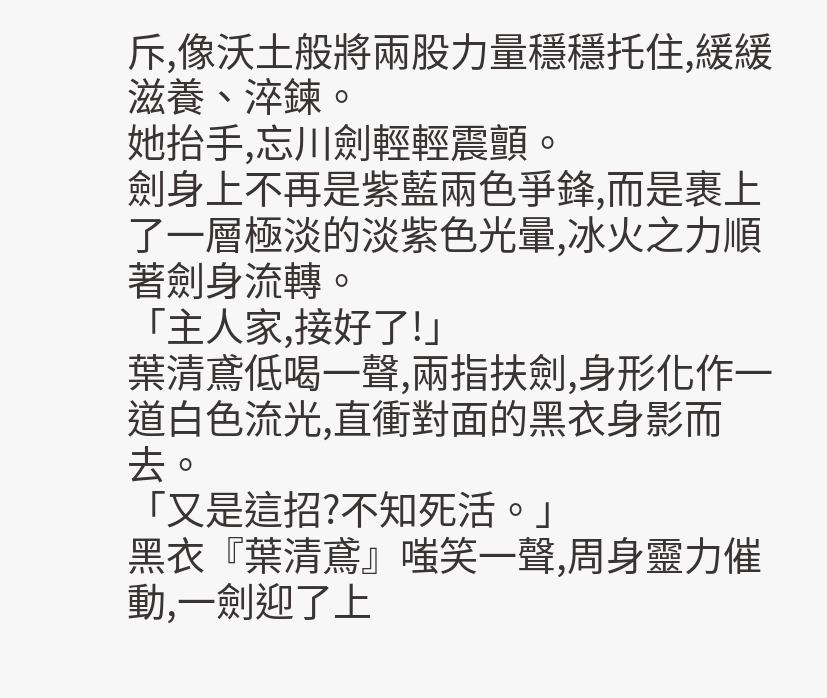斥,像沃土般將兩股力量穩穩托住,緩緩滋養、淬鍊。
她抬手,忘川劍輕輕震顫。
劍身上不再是紫藍兩色爭鋒,而是裹上了一層極淡的淡紫色光暈,冰火之力順著劍身流轉。
「主人家,接好了!」
葉清鳶低喝一聲,兩指扶劍,身形化作一道白色流光,直衝對面的黑衣身影而去。
「又是這招?不知死活。」
黑衣『葉清鳶』嗤笑一聲,周身靈力催動,一劍迎了上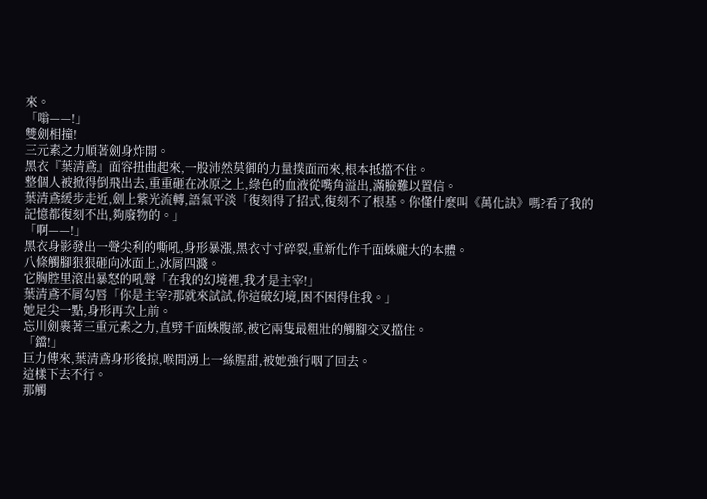來。
「嗡——!」
雙劍相撞!
三元素之力順著劍身炸開。
黑衣『葉清鳶』面容扭曲起來,一股沛然莫御的力量撲面而來,根本抵擋不住。
整個人被掀得倒飛出去,重重砸在冰原之上,綠色的血液從嘴角溢出,滿臉難以置信。
葉清鳶緩步走近,劍上紫光流轉,語氣平淡「復刻得了招式,復刻不了根基。你懂什麼叫《萬化訣》嗎?看了我的記憶都復刻不出,夠廢物的。」
「啊——!」
黑衣身影發出一聲尖利的嘶吼,身形暴漲,黑衣寸寸碎裂,重新化作千面蛛龐大的本體。
八條觸腳狠狠砸向冰面上,冰屑四濺。
它胸腔里滾出暴怒的吼聲「在我的幻境裡,我才是主宰!」
葉清鳶不屑勾唇「你是主宰?那就來試試,你這破幻境,困不困得住我。」
她足尖一點,身形再次上前。
忘川劍裹著三重元素之力,直劈千面蛛腹部,被它兩隻最粗壯的觸腳交叉擋住。
「鐺!」
巨力傳來,葉清鳶身形後掠,喉間湧上一絲腥甜,被她強行咽了回去。
這樣下去不行。
那觸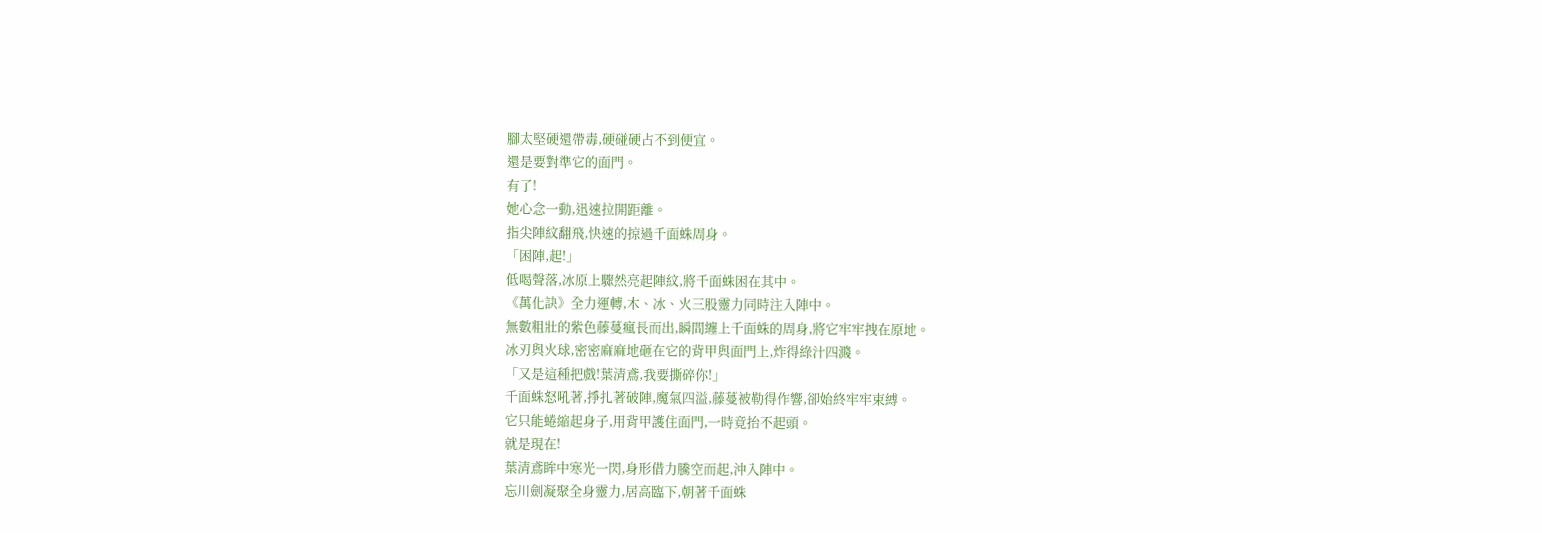腳太堅硬還帶毒,硬碰硬占不到便宜。
還是要對準它的面門。
有了!
她心念一動,迅速拉開距離。
指尖陣紋翻飛,快速的掠過千面蛛周身。
「困陣,起!」
低喝聲落,冰原上驟然亮起陣紋,將千面蛛困在其中。
《萬化訣》全力運轉,木、冰、火三股靈力同時注入陣中。
無數粗壯的紫色藤蔓瘋長而出,瞬間纏上千面蛛的周身,將它牢牢拽在原地。
冰刃與火球,密密麻麻地砸在它的背甲與面門上,炸得綠汁四濺。
「又是這種把戲!葉清鳶,我要撕碎你!」
千面蛛怒吼著,掙扎著破陣,魔氣四溢,藤蔓被勒得作響,卻始終牢牢束縛。
它只能蜷縮起身子,用背甲護住面門,一時竟抬不起頭。
就是現在!
葉清鳶眸中寒光一閃,身形借力騰空而起,沖入陣中。
忘川劍凝聚全身靈力,居高臨下,朝著千面蛛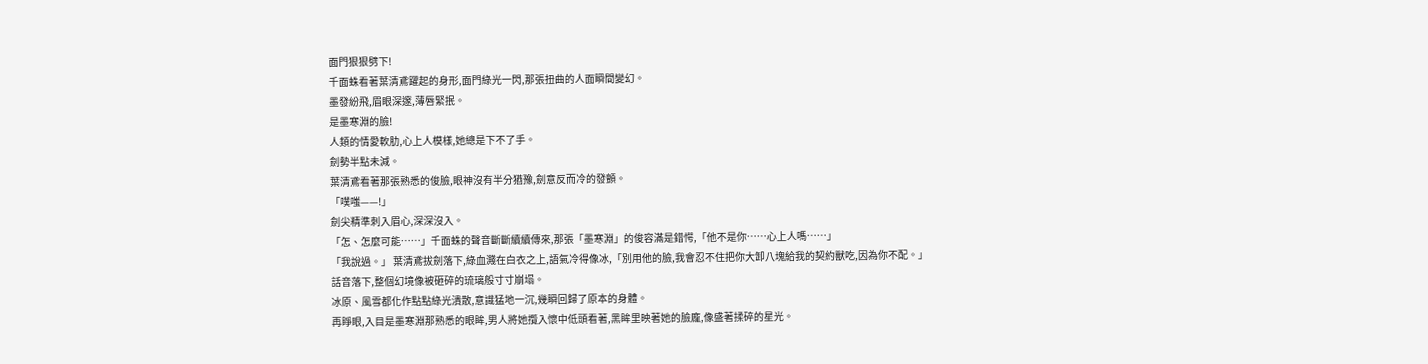面門狠狠劈下!
千面蛛看著葉清鳶躍起的身形,面門綠光一閃,那張扭曲的人面瞬間變幻。
墨發紛飛,眉眼深邃,薄唇緊抿。
是墨寒淵的臉!
人類的情愛軟肋,心上人模樣,她總是下不了手。
劍勢半點未減。
葉清鳶看著那張熟悉的俊臉,眼神沒有半分猶豫,劍意反而冷的發顫。
「噗嗤——!」
劍尖精準刺入眉心,深深沒入。
「怎、怎麼可能……」千面蛛的聲音斷斷續續傳來,那張「墨寒淵」的俊容滿是錯愕,「他不是你……心上人嗎……」
「我說過。」 葉清鳶拔劍落下,綠血濺在白衣之上,語氣冷得像冰,「別用他的臉,我會忍不住把你大卸八塊給我的契約獸吃,因為你不配。」
話音落下,整個幻境像被砸碎的琉璃般寸寸崩塌。
冰原、風雪都化作點點綠光潰散,意識猛地一沉,幾瞬回歸了原本的身體。
再睜眼,入目是墨寒淵那熟悉的眼眸,男人將她攬入懷中低頭看著,黑眸里映著她的臉龐,像盛著揉碎的星光。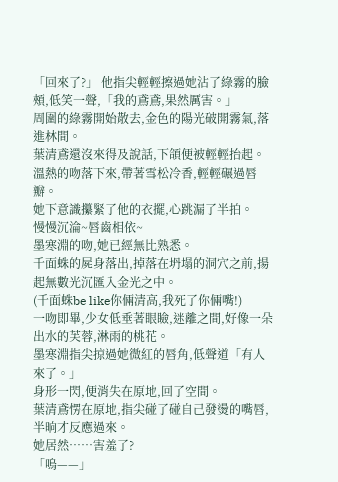「回來了?」 他指尖輕輕擦過她沾了綠霧的臉頰,低笑一聲,「我的鳶鳶,果然厲害。」
周圍的綠霧開始散去,金色的陽光破開霧氣,落進林間。
葉清鳶還沒來得及說話,下頜便被輕輕抬起。
溫熱的吻落下來,帶著雪松冷香,輕輕碾過唇瓣。
她下意識攥緊了他的衣擺,心跳漏了半拍。
慢慢沉淪~唇齒相依~
墨寒淵的吻,她已經無比熟悉。
千面蛛的屍身落出,掉落在坍塌的洞穴之前,揚起無數光沉匯入金光之中。
(千面蛛be like你倆清高,我死了你倆嘴!)
一吻即畢,少女低垂著眼瞼,迷離之間,好像一朵出水的芙蓉,淋雨的桃花。
墨寒淵指尖掠過她微紅的唇角,低聲道「有人來了。」
身形一閃,便消失在原地,回了空間。
葉清鳶愣在原地,指尖碰了碰自己發燙的嘴唇,半晌才反應過來。
她居然……害羞了?
「嗚——」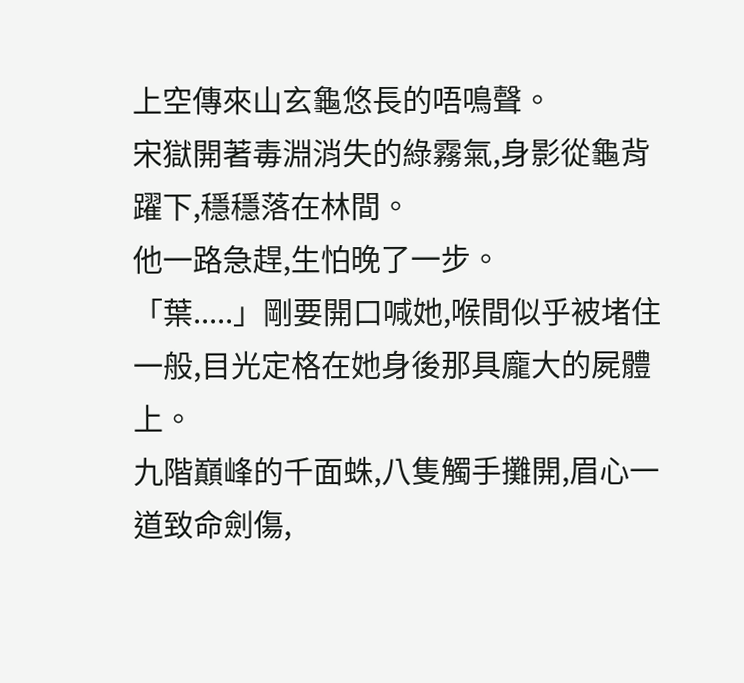上空傳來山玄龜悠長的唔鳴聲。
宋獄開著毒淵消失的綠霧氣,身影從龜背躍下,穩穩落在林間。
他一路急趕,生怕晚了一步。
「葉.....」剛要開口喊她,喉間似乎被堵住一般,目光定格在她身後那具龐大的屍體上。
九階巔峰的千面蛛,八隻觸手攤開,眉心一道致命劍傷,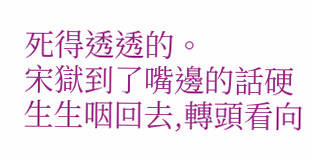死得透透的。
宋獄到了嘴邊的話硬生生咽回去,轉頭看向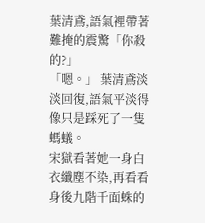葉清鳶,語氣裡帶著難掩的震驚「你殺的?」
「嗯。」 葉清鳶淡淡回復,語氣平淡得像只是踩死了一隻螞蟻。
宋獄看著她一身白衣纖塵不染,再看看身後九階千面蛛的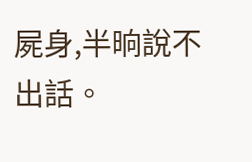屍身,半晌說不出話。